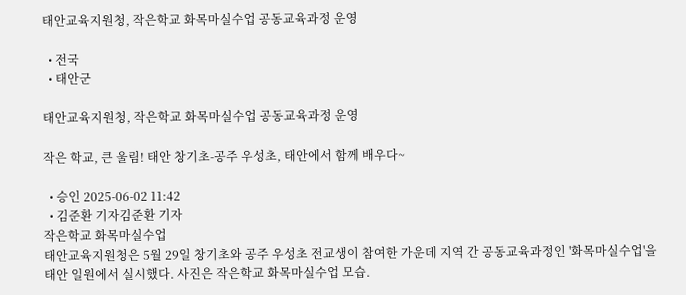태안교육지원청, 작은학교 화목마실수업 공동교육과정 운영

  • 전국
  • 태안군

태안교육지원청, 작은학교 화목마실수업 공동교육과정 운영

작은 학교, 큰 울림! 태안 창기초-공주 우성초, 태안에서 함께 배우다~

  • 승인 2025-06-02 11:42
  • 김준환 기자김준환 기자
작은학교 화목마실수업
태안교육지원청은 5월 29일 창기초와 공주 우성초 전교생이 참여한 가운데 지역 간 공동교육과정인 '화목마실수업'을 태안 일원에서 실시했다. 사진은 작은학교 화목마실수업 모습.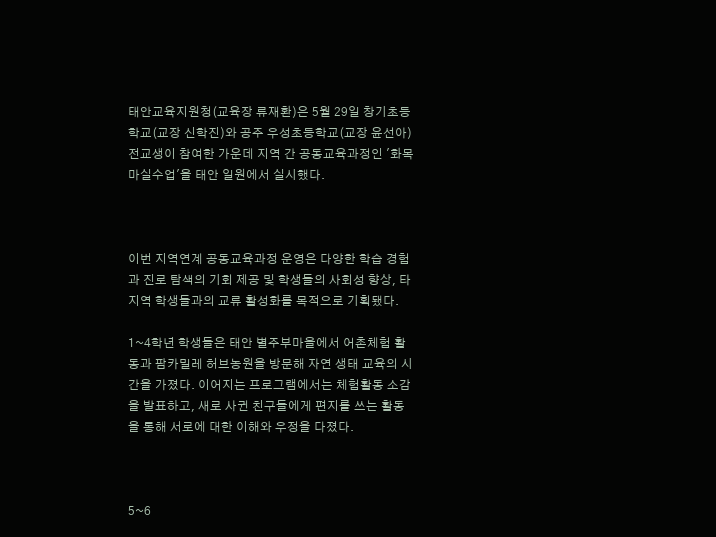태안교육지원청(교육장 류재환)은 5월 29일 창기초등학교(교장 신학진)와 공주 우성초등학교(교장 윤선아) 전교생이 참여한 가운데 지역 간 공동교육과정인 '화목마실수업'을 태안 일원에서 실시했다.



이번 지역연계 공동교육과정 운영은 다양한 학습 경험과 진로 탐색의 기회 제공 및 학생들의 사회성 향상, 타지역 학생들과의 교류 활성화를 목적으로 기획됐다.

1~4학년 학생들은 태안 별주부마을에서 어촌체험 활동과 팜카밀레 허브농원을 방문해 자연 생태 교육의 시간을 가졌다. 이어지는 프로그램에서는 체험활동 소감을 발표하고, 새로 사귄 친구들에게 편지를 쓰는 활동을 통해 서로에 대한 이해와 우정을 다졌다.



5~6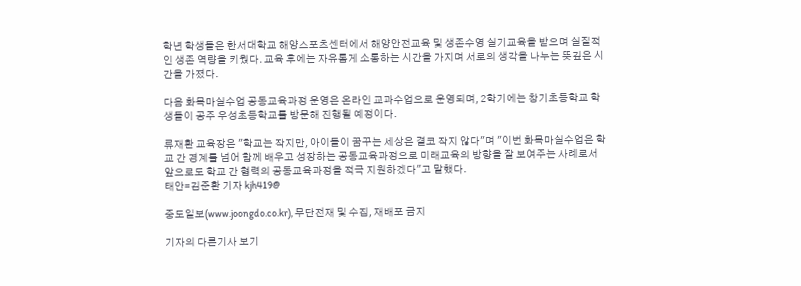학년 학생들은 한서대학교 해양스포츠센터에서 해양안전교육 및 생존수영 실기교육을 받으며 실질적인 생존 역량을 키웠다. 교육 후에는 자유롭게 소통하는 시간을 가지며 서로의 생각을 나누는 뜻깊은 시간을 가졌다.

다음 화목마실수업 공동교육과정 운영은 온라인 교과수업으로 운영되며, 2학기에는 창기초등학교 학생들이 공주 우성초등학교를 방문해 진행될 예정이다.

류재환 교육장은 "학교는 작지만, 아이들이 꿈꾸는 세상은 결코 작지 않다"며 "이번 화목마실수업은 학교 간 경계를 넘어 함께 배우고 성장하는 공동교육과정으로 미래교육의 방향을 잘 보여주는 사례로서 앞으로도 학교 간 협력의 공동교육과정을 적극 지원하겠다"고 말했다.
태안=김준환 기자 kjh419@

중도일보(www.joongdo.co.kr), 무단전재 및 수집, 재배포 금지

기자의 다른기사 보기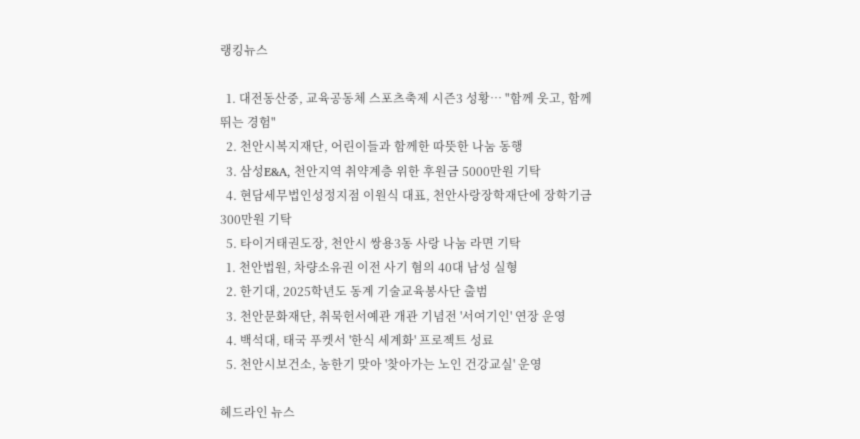랭킹뉴스

  1. 대전동산중, 교육공동체 스포츠축제 시즌3 성황… "함께 웃고, 함께 뛰는 경험"
  2. 천안시복지재단, 어린이들과 함께한 따뜻한 나눔 동행
  3. 삼성E&A, 천안지역 취약계층 위한 후원금 5000만원 기탁
  4. 현담세무법인성정지점 이원식 대표, 천안사랑장학재단에 장학기금 300만원 기탁
  5. 타이거태권도장, 천안시 쌍용3동 사랑 나눔 라면 기탁
  1. 천안법원, 차량소유권 이전 사기 혐의 40대 남성 실형
  2. 한기대, 2025학년도 동계 기술교육봉사단 출범
  3. 천안문화재단, 취묵헌서예관 개관 기념전 '서여기인' 연장 운영
  4. 백석대, 태국 푸켓서 '한식 세계화' 프로젝트 성료
  5. 천안시보건소, 농한기 맞아 '찾아가는 노인 건강교실' 운영

헤드라인 뉴스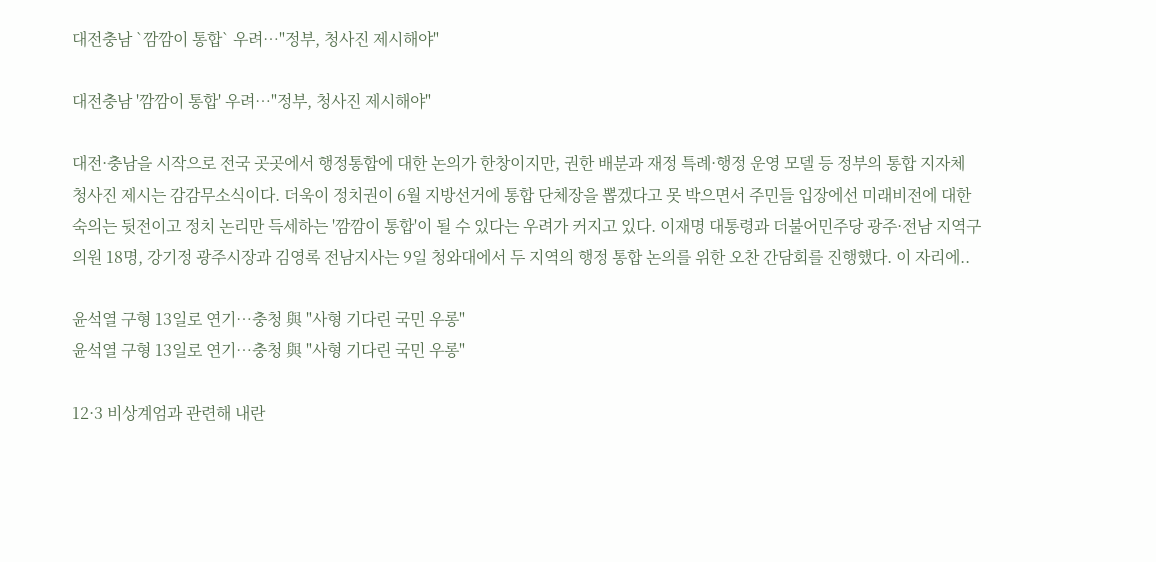대전충남 `깜깜이 통합` 우려…"정부, 청사진 제시해야"

대전충남 '깜깜이 통합' 우려…"정부, 청사진 제시해야"

대전·충남을 시작으로 전국 곳곳에서 행정통합에 대한 논의가 한창이지만, 권한 배분과 재정 특례·행정 운영 모델 등 정부의 통합 지자체 청사진 제시는 감감무소식이다. 더욱이 정치권이 6월 지방선거에 통합 단체장을 뽑겠다고 못 박으면서 주민들 입장에선 미래비전에 대한 숙의는 뒷전이고 정치 논리만 득세하는 '깜깜이 통합'이 될 수 있다는 우려가 커지고 있다. 이재명 대통령과 더불어민주당 광주·전남 지역구 의원 18명, 강기정 광주시장과 김영록 전남지사는 9일 청와대에서 두 지역의 행정 통합 논의를 위한 오찬 간담회를 진행했다. 이 자리에..

윤석열 구형 13일로 연기…충청 與 "사형 기다린 국민 우롱"
윤석열 구형 13일로 연기…충청 與 "사형 기다린 국민 우롱"

12·3 비상계엄과 관련해 내란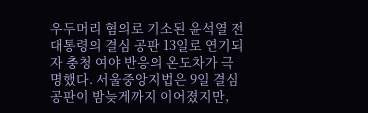우두머리 혐의로 기소된 윤석열 전 대통령의 결심 공판 13일로 연기되자 충청 여야 반응의 온도차가 극명했다. 서울중앙지법은 9일 결심 공판이 밤늦게까지 이어졌지만,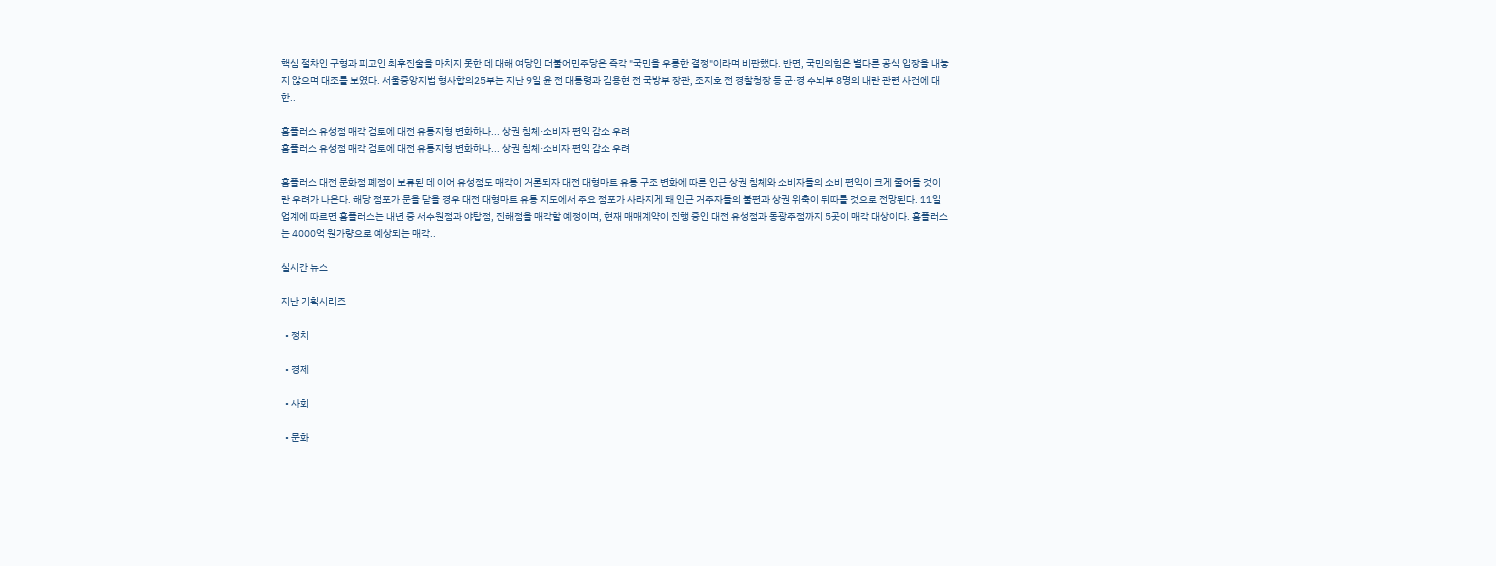핵심 절차인 구형과 피고인 최후진술을 마치지 못한 데 대해 여당인 더불어민주당은 즉각 "국민을 우롱한 결정"이라며 비판했다. 반면, 국민의힘은 별다른 공식 입장을 내놓지 않으며 대조를 보였다. 서울중앙지법 형사합의25부는 지난 9일 윤 전 대통령과 김용현 전 국방부 장관, 조지호 전 경찰청장 등 군·경 수뇌부 8명의 내란 관련 사건에 대한..

홈플러스 유성점 매각 검토에 대전 유통지형 변화하나... 상권 침체·소비자 편익 감소 우려
홈플러스 유성점 매각 검토에 대전 유통지형 변화하나... 상권 침체·소비자 편익 감소 우려

홈플러스 대전 문화점 폐점이 보류된 데 이어 유성점도 매각이 거론되자 대전 대형마트 유통 구조 변화에 따른 인근 상권 침체와 소비자들의 소비 편익이 크게 줄어들 것이란 우려가 나온다. 해당 점포가 문을 닫을 경우 대전 대형마트 유통 지도에서 주요 점포가 사라지게 돼 인근 거주자들의 불편과 상권 위축이 뒤따를 것으로 전망된다. 11일 업계에 따르면 홈플러스는 내년 중 서수원점과 야탑점, 진해점을 매각할 예정이며, 현재 매매계약이 진행 중인 대전 유성점과 동광주점까지 5곳이 매각 대상이다. 홈플러스는 4000억 원가량으로 예상되는 매각..

실시간 뉴스

지난 기획시리즈

  • 정치

  • 경제

  • 사회

  • 문화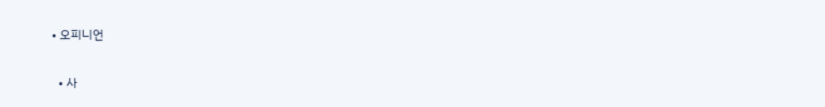• 오피니언

  • 사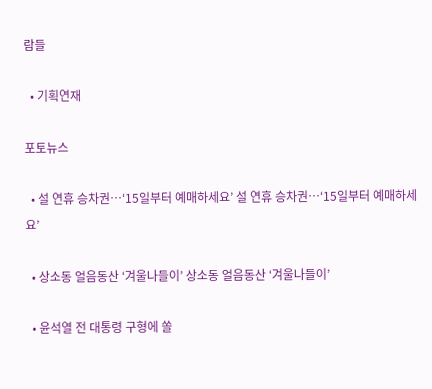람들

  • 기획연재

포토뉴스

  • 설 연휴 승차권…‘15일부터 예매하세요’ 설 연휴 승차권…‘15일부터 예매하세요’

  • 상소동 얼음동산 ‘겨울나들이’ 상소동 얼음동산 ‘겨울나들이’

  • 윤석열 전 대통령 구형에 쏠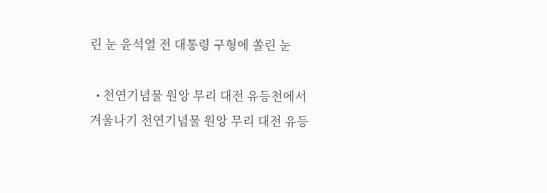린 눈 윤석열 전 대통령 구형에 쏠린 눈

  • 천연기념물 원앙 무리 대전 유등천에서 겨울나기 천연기념물 원앙 무리 대전 유등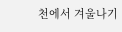천에서 겨울나기